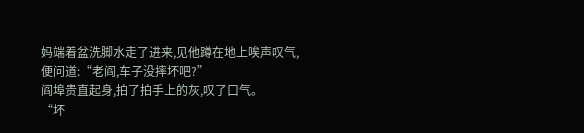妈端着盆洗脚水走了进来,见他蹲在地上唉声叹气,便问道:“老阎,车子没摔坏吧?”
阎埠贵直起身,拍了拍手上的灰,叹了口气。
“坏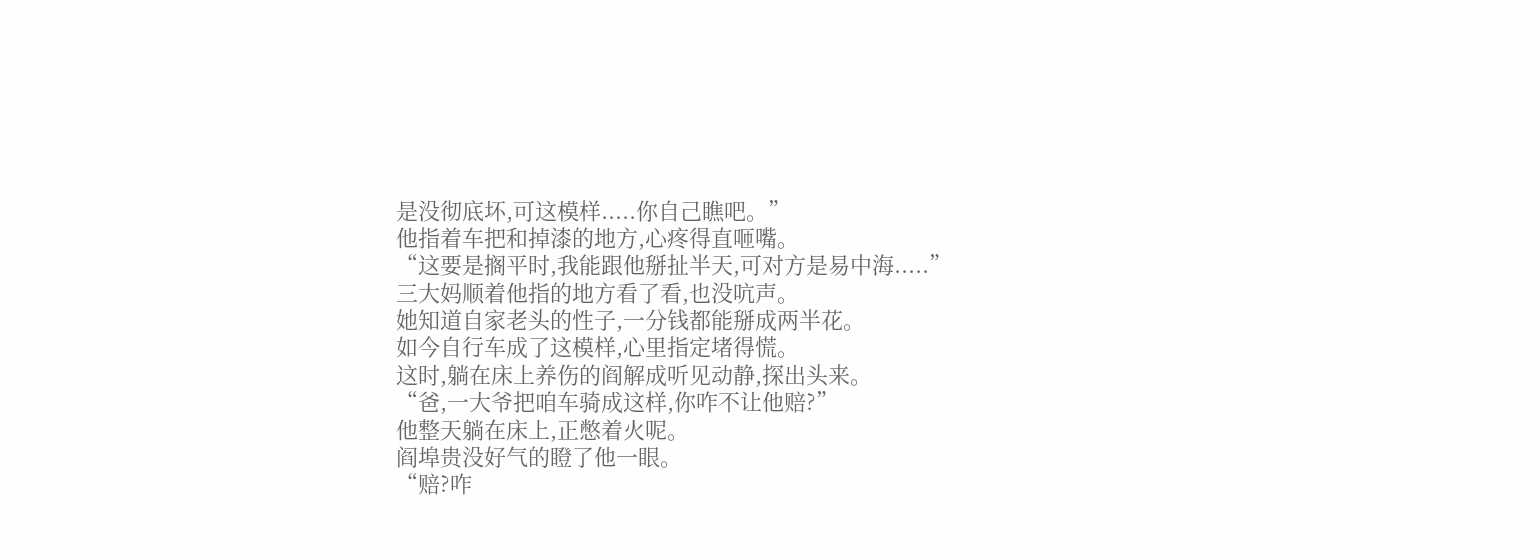是没彻底坏,可这模样.....你自己瞧吧。”
他指着车把和掉漆的地方,心疼得直咂嘴。
“这要是搁平时,我能跟他掰扯半天,可对方是易中海.....”
三大妈顺着他指的地方看了看,也没吭声。
她知道自家老头的性子,一分钱都能掰成两半花。
如今自行车成了这模样,心里指定堵得慌。
这时,躺在床上养伤的阎解成听见动静,探出头来。
“爸,一大爷把咱车骑成这样,你咋不让他赔?”
他整天躺在床上,正憋着火呢。
阎埠贵没好气的瞪了他一眼。
“赔?咋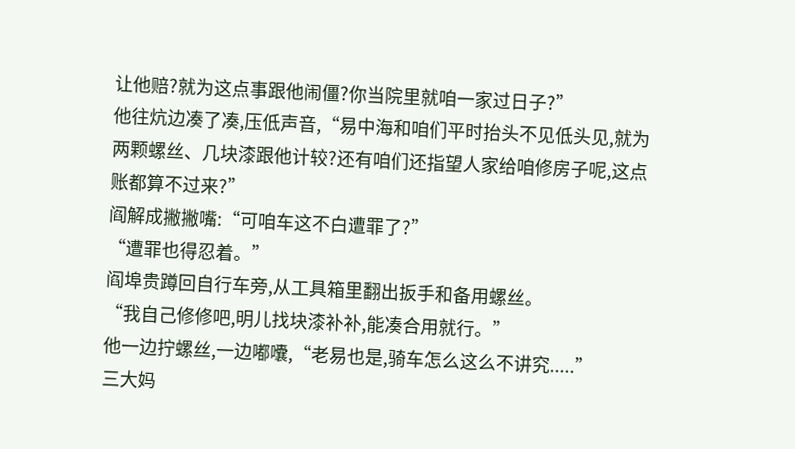让他赔?就为这点事跟他闹僵?你当院里就咱一家过日子?”
他往炕边凑了凑,压低声音,“易中海和咱们平时抬头不见低头见,就为两颗螺丝、几块漆跟他计较?还有咱们还指望人家给咱修房子呢,这点账都算不过来?”
阎解成撇撇嘴:“可咱车这不白遭罪了?”
“遭罪也得忍着。”
阎埠贵蹲回自行车旁,从工具箱里翻出扳手和备用螺丝。
“我自己修修吧,明儿找块漆补补,能凑合用就行。”
他一边拧螺丝,一边嘟囔,“老易也是,骑车怎么这么不讲究.....”
三大妈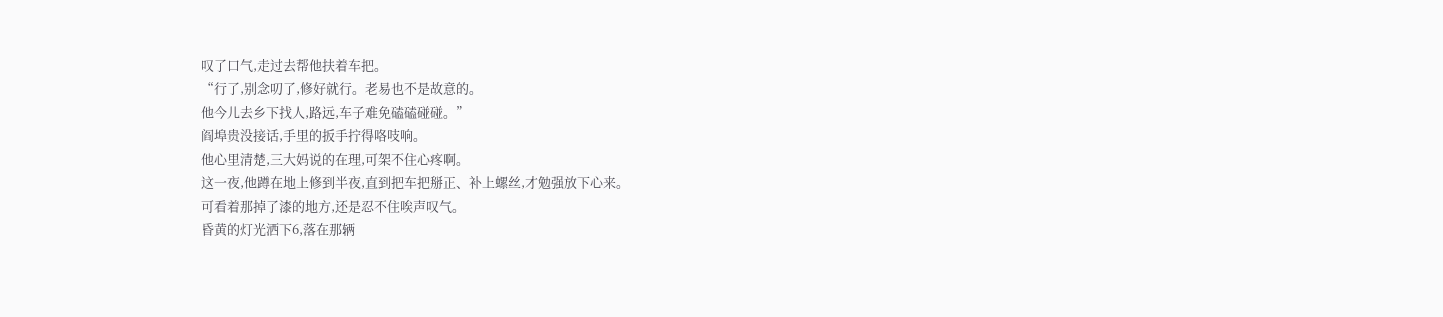叹了口气,走过去帮他扶着车把。
“行了,别念叨了,修好就行。老易也不是故意的。
他今儿去乡下找人,路远,车子难免磕磕碰碰。”
阎埠贵没接话,手里的扳手拧得咯吱响。
他心里清楚,三大妈说的在理,可架不住心疼啊。
这一夜,他蹲在地上修到半夜,直到把车把掰正、补上螺丝,才勉强放下心来。
可看着那掉了漆的地方,还是忍不住唉声叹气。
昏黄的灯光洒下6,落在那辆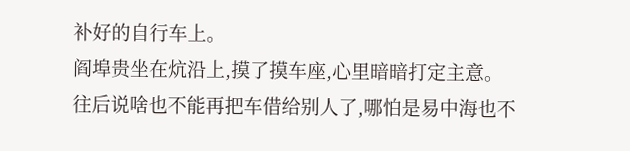补好的自行车上。
阎埠贵坐在炕沿上,摸了摸车座,心里暗暗打定主意。
往后说啥也不能再把车借给别人了,哪怕是易中海也不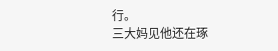行。
三大妈见他还在琢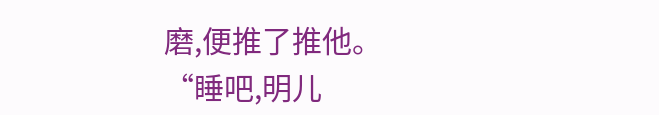磨,便推了推他。
“睡吧,明儿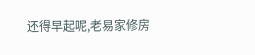还得早起呢,老易家修房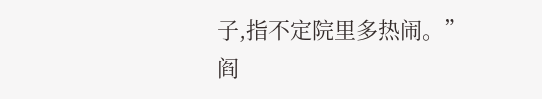子,指不定院里多热闹。”
阎